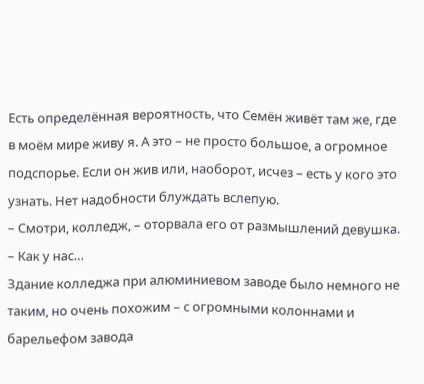Есть определённая вероятность, что Семён живёт там же, где в моём мире живу я. А это – не просто большое, а огромное подспорье. Если он жив или, наоборот, исчез – есть у кого это узнать. Нет надобности блуждать вслепую.
– Смотри, колледж, – оторвала его от размышлений девушка. – Как у нас…
Здание колледжа при алюминиевом заводе было немного не таким, но очень похожим – с огромными колоннами и барельефом завода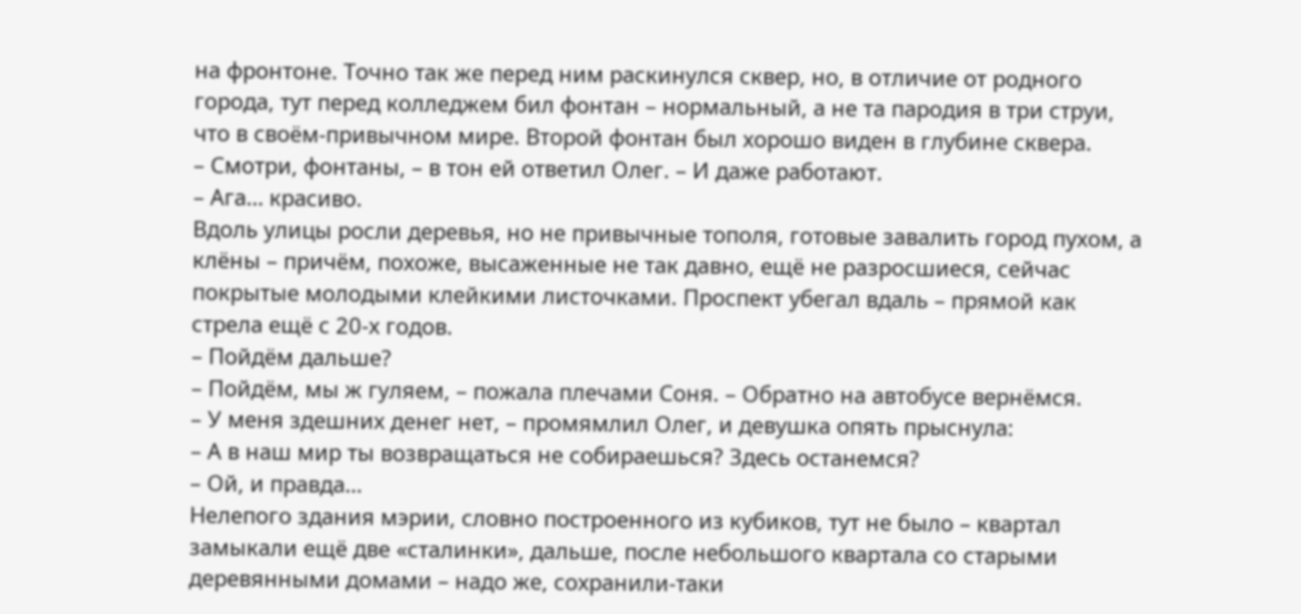на фронтоне. Точно так же перед ним раскинулся сквер, но, в отличие от родного города, тут перед колледжем бил фонтан – нормальный, а не та пародия в три струи, что в своём-привычном мире. Второй фонтан был хорошо виден в глубине сквера.
– Смотри, фонтаны, – в тон ей ответил Олег. – И даже работают.
– Ага… красиво.
Вдоль улицы росли деревья, но не привычные тополя, готовые завалить город пухом, а клёны – причём, похоже, высаженные не так давно, ещё не разросшиеся, сейчас покрытые молодыми клейкими листочками. Проспект убегал вдаль – прямой как стрела ещё с 20-х годов.
– Пойдём дальше?
– Пойдём, мы ж гуляем, – пожала плечами Соня. – Обратно на автобусе вернёмся.
– У меня здешних денег нет, – промямлил Олег, и девушка опять прыснула:
– А в наш мир ты возвращаться не собираешься? Здесь останемся?
– Ой, и правда…
Нелепого здания мэрии, словно построенного из кубиков, тут не было – квартал замыкали ещё две «сталинки», дальше, после небольшого квартала со старыми деревянными домами – надо же, сохранили-таки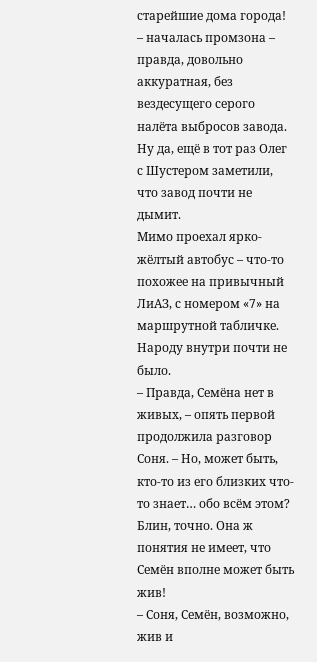старейшие дома города! – началась промзона – правда, довольно аккуратная, без вездесущего серого налёта выбросов завода. Ну да, ещё в тот раз Олег с Шустером заметили, что завод почти не дымит.
Мимо проехал ярко-жёлтый автобус – что-то похожее на привычный ЛиАЗ, с номером «7» на маршрутной табличке. Народу внутри почти не было.
– Правда, Семёна нет в живых, – опять первой продолжила разговор Соня. – Но, может быть, кто-то из его близких что-то знает… обо всём этом?
Блин, точно. Она ж понятия не имеет, что Семён вполне может быть жив!
– Соня, Семён, возможно, жив и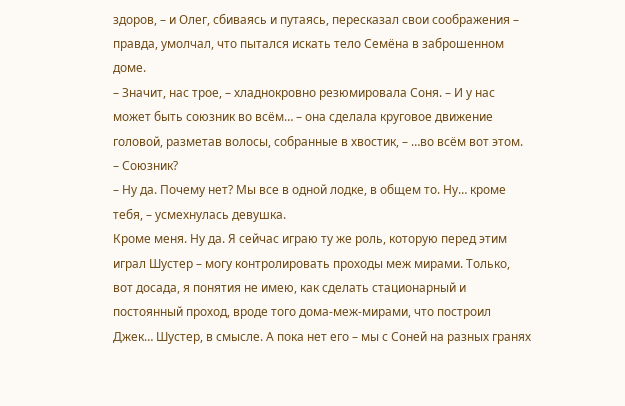здоров, – и Олег, сбиваясь и путаясь, пересказал свои соображения – правда, умолчал, что пытался искать тело Семёна в заброшенном доме.
– Значит, нас трое, – хладнокровно резюмировала Соня. – И у нас может быть союзник во всём… – она сделала круговое движение головой, разметав волосы, собранные в хвостик, – …во всём вот этом.
– Союзник?
– Ну да. Почему нет? Мы все в одной лодке, в общем то. Ну… кроме тебя, – усмехнулась девушка.
Кроме меня. Ну да. Я сейчас играю ту же роль, которую перед этим играл Шустер – могу контролировать проходы меж мирами. Только, вот досада, я понятия не имею, как сделать стационарный и постоянный проход, вроде того дома-меж-мирами, что построил Джек… Шустер, в смысле. А пока нет его – мы с Соней на разных гранях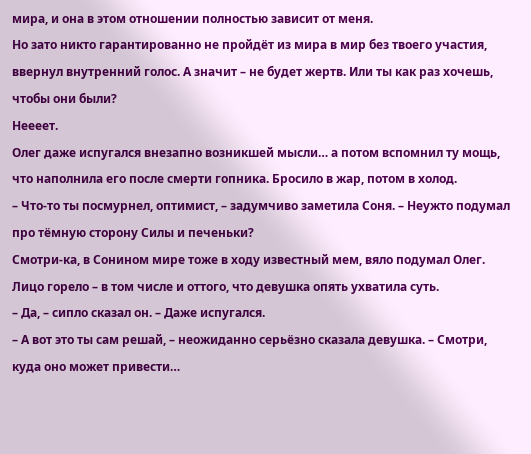мира, и она в этом отношении полностью зависит от меня.
Но зато никто гарантированно не пройдёт из мира в мир без твоего участия, ввернул внутренний голос. А значит – не будет жертв. Или ты как раз хочешь, чтобы они были?
Неееет.
Олег даже испугался внезапно возникшей мысли… а потом вспомнил ту мощь, что наполнила его после смерти гопника. Бросило в жар, потом в холод.
– Что-то ты посмурнел, оптимист, – задумчиво заметила Соня. – Неужто подумал про тёмную сторону Силы и печеньки?
Смотри-ка, в Сонином мире тоже в ходу известный мем, вяло подумал Олег. Лицо горело – в том числе и оттого, что девушка опять ухватила суть.
– Да, – сипло сказал он. – Даже испугался.
– А вот это ты сам решай, – неожиданно серьёзно сказала девушка. – Смотри, куда оно может привести…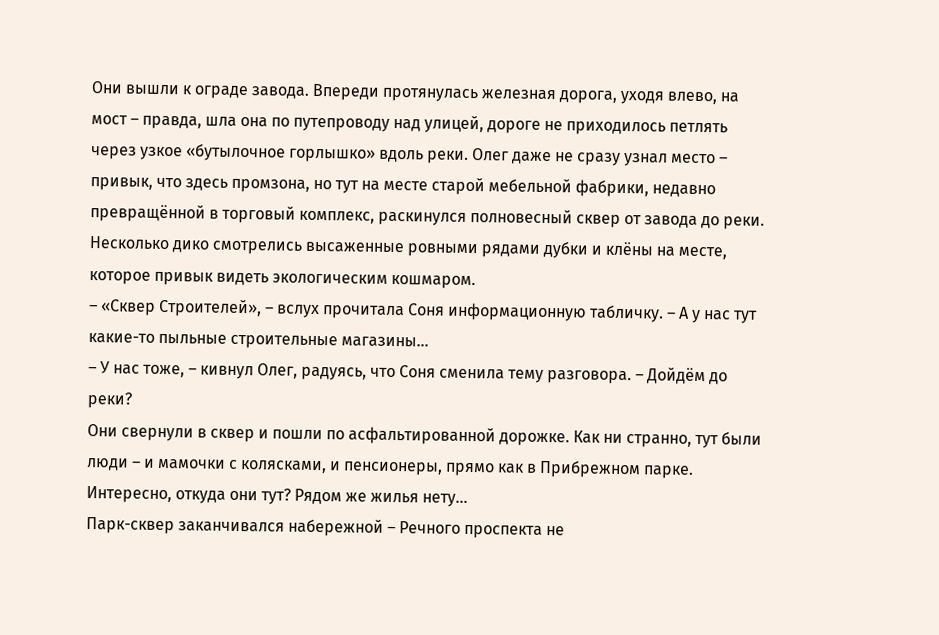Они вышли к ограде завода. Впереди протянулась железная дорога, уходя влево, на мост – правда, шла она по путепроводу над улицей, дороге не приходилось петлять через узкое «бутылочное горлышко» вдоль реки. Олег даже не сразу узнал место – привык, что здесь промзона, но тут на месте старой мебельной фабрики, недавно превращённой в торговый комплекс, раскинулся полновесный сквер от завода до реки. Несколько дико смотрелись высаженные ровными рядами дубки и клёны на месте, которое привык видеть экологическим кошмаром.
– «Сквер Строителей», – вслух прочитала Соня информационную табличку. – А у нас тут какие-то пыльные строительные магазины…
– У нас тоже, – кивнул Олег, радуясь, что Соня сменила тему разговора. – Дойдём до реки?
Они свернули в сквер и пошли по асфальтированной дорожке. Как ни странно, тут были люди – и мамочки с колясками, и пенсионеры, прямо как в Прибрежном парке. Интересно, откуда они тут? Рядом же жилья нету…
Парк-сквер заканчивался набережной – Речного проспекта не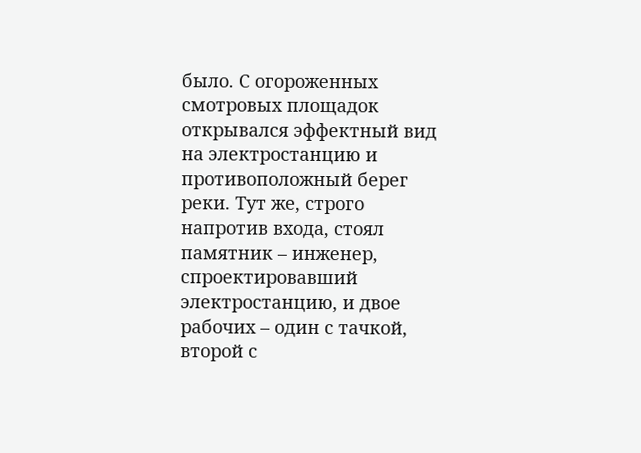было. С огороженных смотровых площадок открывался эффектный вид на электростанцию и противоположный берег реки. Тут же, строго напротив входа, стоял памятник – инженер, спроектировавший электростанцию, и двое рабочих – один с тачкой, второй с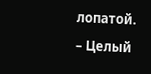лопатой.
– Целый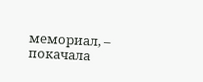мемориал, – покачала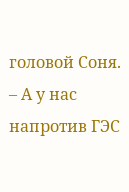головой Соня. – А у нас напротив ГЭС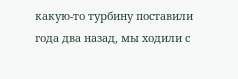какую-то турбину поставили года два назад, мы ходили с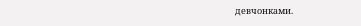девчонками.